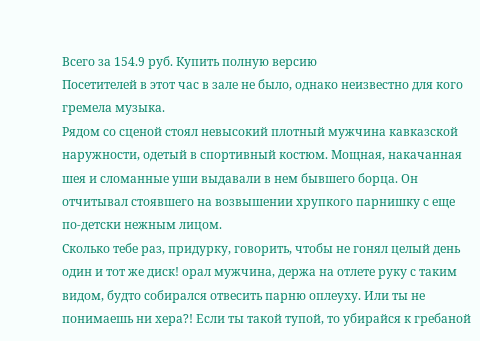Всего за 154.9 руб. Купить полную версию
Посетителей в этот час в зале не было, однако неизвестно для кого гремела музыка.
Рядом со сценой стоял невысокий плотный мужчина кавказской наружности, одетый в спортивный костюм. Мощная, накачанная шея и сломанные уши выдавали в нем бывшего борца. Он отчитывал стоявшего на возвышении хрупкого парнишку с еще по-детски нежным лицом.
Сколько тебе раз, придурку, говорить, чтобы не гонял целый день один и тот же диск! орал мужчина, держа на отлете руку с таким видом, будто собирался отвесить парню оплеуху. Или ты не понимаешь ни хера?! Если ты такой тупой, то убирайся к гребаной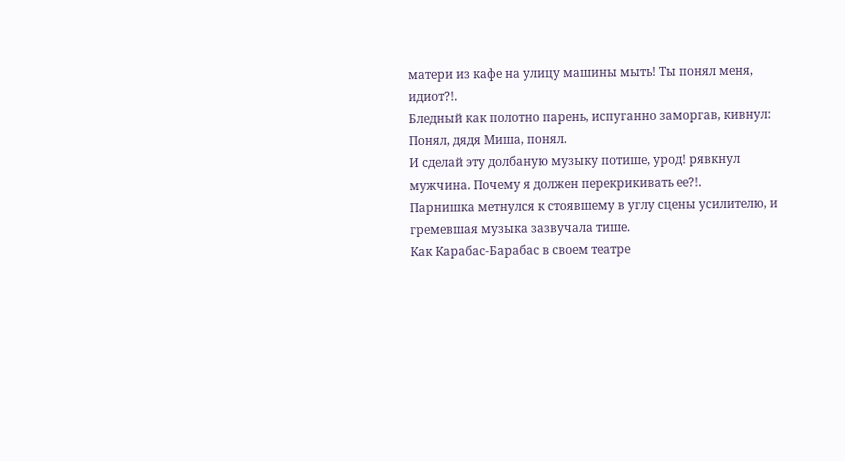матери из кафе на улицу машины мыть! Ты понял меня, идиот?!.
Бледный как полотно парень, испуганно заморгав, кивнул:
Понял, дядя Миша, понял.
И сделай эту долбаную музыку потише, урод! рявкнул мужчина. Почему я должен перекрикивать ее?!.
Парнишка метнулся к стоявшему в углу сцены усилителю, и гремевшая музыка зазвучала тише.
Как Карабас-Барабас в своем театре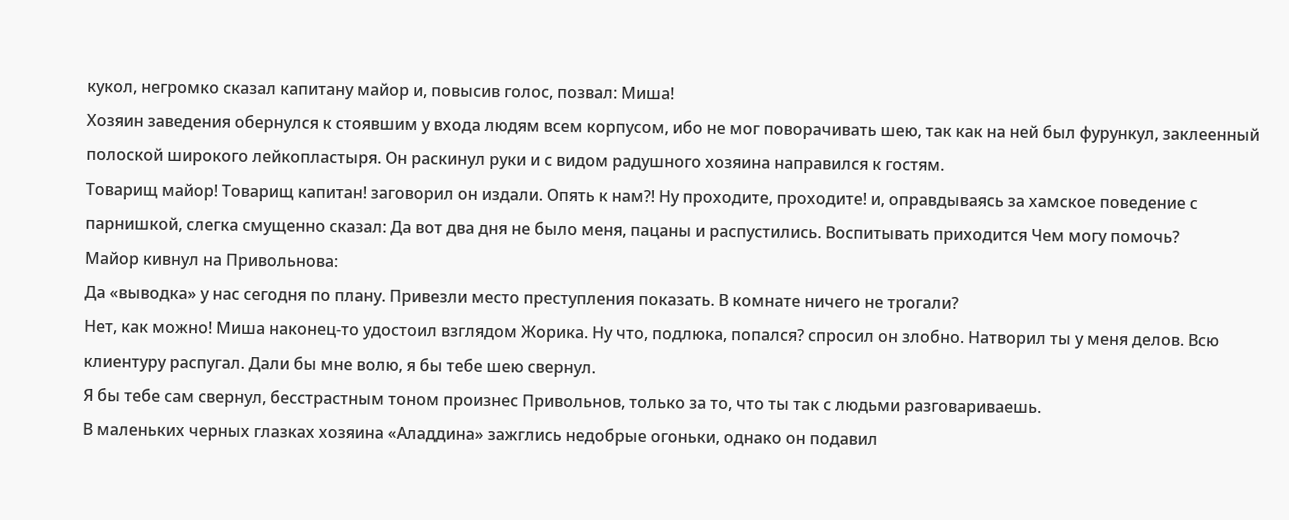кукол, негромко сказал капитану майор и, повысив голос, позвал: Миша!
Хозяин заведения обернулся к стоявшим у входа людям всем корпусом, ибо не мог поворачивать шею, так как на ней был фурункул, заклеенный полоской широкого лейкопластыря. Он раскинул руки и с видом радушного хозяина направился к гостям.
Товарищ майор! Товарищ капитан! заговорил он издали. Опять к нам?! Ну проходите, проходите! и, оправдываясь за хамское поведение с парнишкой, слегка смущенно сказал: Да вот два дня не было меня, пацаны и распустились. Воспитывать приходится Чем могу помочь?
Майор кивнул на Привольнова:
Да «выводка» у нас сегодня по плану. Привезли место преступления показать. В комнате ничего не трогали?
Нет, как можно! Миша наконец-то удостоил взглядом Жорика. Ну что, подлюка, попался? спросил он злобно. Натворил ты у меня делов. Всю клиентуру распугал. Дали бы мне волю, я бы тебе шею свернул.
Я бы тебе сам свернул, бесстрастным тоном произнес Привольнов, только за то, что ты так с людьми разговариваешь.
В маленьких черных глазках хозяина «Аладдина» зажглись недобрые огоньки, однако он подавил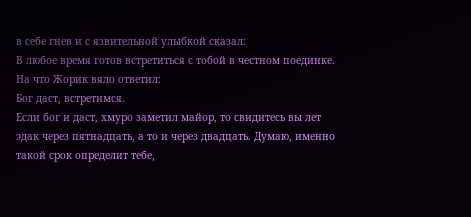в себе гнев и с язвительной улыбкой сказал:
В любое время готов встретиться с тобой в честном поединке.
На что Жорик вяло ответил:
Бог даст, встретимся.
Если бог и даст, хмуро заметил майор, то свидитесь вы лет эдак через пятнадцать, а то и через двадцать. Думаю, именно такой срок определит тебе,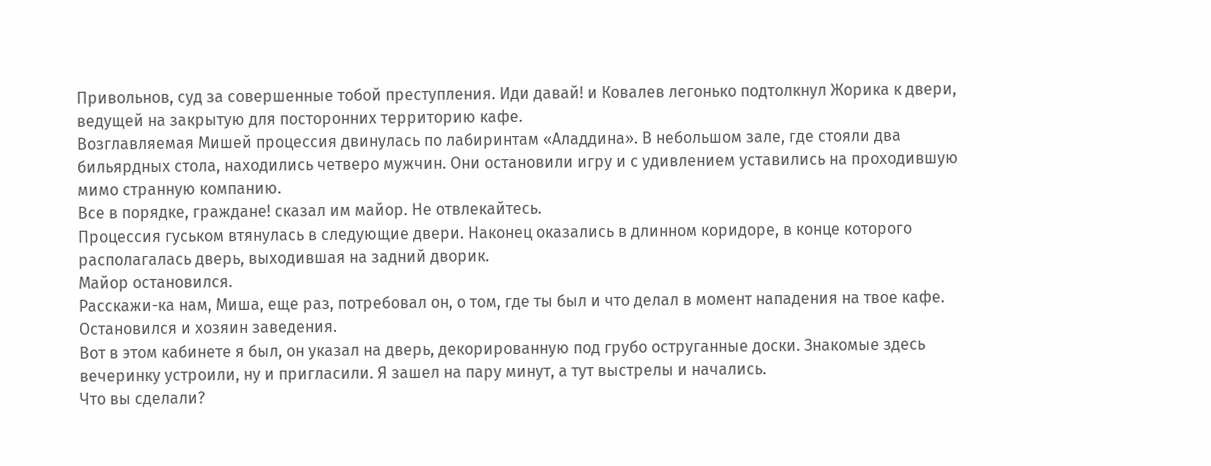Привольнов, суд за совершенные тобой преступления. Иди давай! и Ковалев легонько подтолкнул Жорика к двери, ведущей на закрытую для посторонних территорию кафе.
Возглавляемая Мишей процессия двинулась по лабиринтам «Аладдина». В небольшом зале, где стояли два бильярдных стола, находились четверо мужчин. Они остановили игру и с удивлением уставились на проходившую мимо странную компанию.
Все в порядке, граждане! сказал им майор. Не отвлекайтесь.
Процессия гуськом втянулась в следующие двери. Наконец оказались в длинном коридоре, в конце которого располагалась дверь, выходившая на задний дворик.
Майор остановился.
Расскажи-ка нам, Миша, еще раз, потребовал он, о том, где ты был и что делал в момент нападения на твое кафе.
Остановился и хозяин заведения.
Вот в этом кабинете я был, он указал на дверь, декорированную под грубо оструганные доски. Знакомые здесь вечеринку устроили, ну и пригласили. Я зашел на пару минут, а тут выстрелы и начались.
Что вы сделали?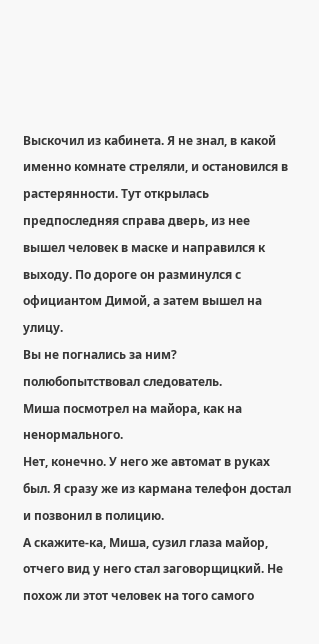Выскочил из кабинета. Я не знал, в какой именно комнате стреляли, и остановился в растерянности. Тут открылась предпоследняя справа дверь, из нее вышел человек в маске и направился к выходу. По дороге он разминулся с официантом Димой, а затем вышел на улицу.
Вы не погнались за ним? полюбопытствовал следователь.
Миша посмотрел на майора, как на ненормального.
Нет, конечно. У него же автомат в руках был. Я сразу же из кармана телефон достал и позвонил в полицию.
А скажите-ка, Миша, сузил глаза майор, отчего вид у него стал заговорщицкий. Не похож ли этот человек на того самого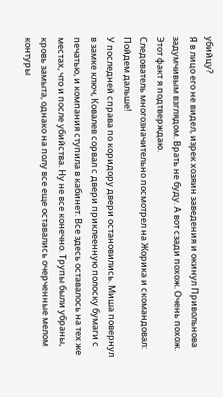убийцу?
Я в лицо его не видел, изрек хозяин заведения и окинул Привольнова задумчивым взглядом. Врать не буду. А вот сзади похож. Очень похож. Этот факт я подтверждаю.
Следователь многозначительно посмотрел на Жорика и скомандовал:
Пойдем дальше!
У последней справа по коридору двери остановились. Миша повернул в замке ключ, Ковалев сорвал с двери приклеенную полоску бумаги с печатью, и компания ступила в кабинет. Все здесь оставалось на тех же местах, что и после убийства. Ну не все конечно. Трупы были убраны, кровь замыта, однако на полу все еще оставались очерченные мелом контуры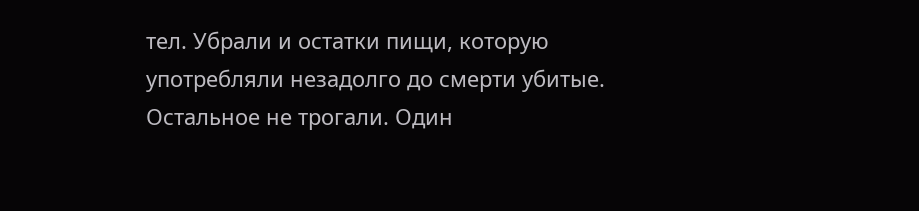тел. Убрали и остатки пищи, которую употребляли незадолго до смерти убитые. Остальное не трогали. Один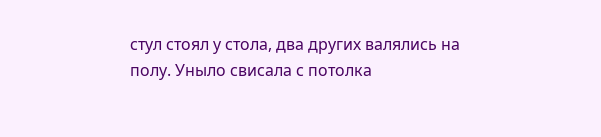стул стоял у стола, два других валялись на полу. Уныло свисала с потолка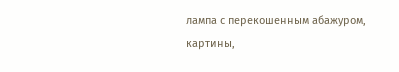лампа с перекошенным абажуром, картины,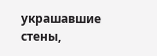украшавшие стены,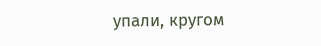упали, кругом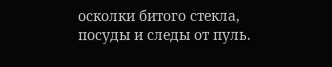осколки битого стекла, посуды и следы от пуль.